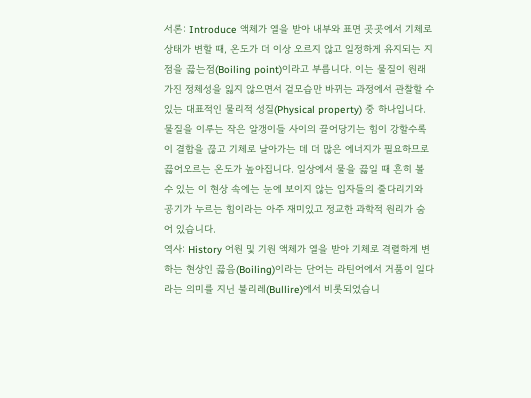서론: Introduce 액체가 열을 받아 내부와 표면 곳곳에서 기체로 상태가 변할 때, 온도가 더 이상 오르지 않고 일정하게 유지되는 지점을 끓는점(Boiling point)이라고 부릅니다. 이는 물질이 원래 가진 정체성을 잃지 않으면서 겉모습만 바뀌는 과정에서 관찰할 수 있는 대표적인 물리적 성질(Physical property) 중 하나입니다.
물질을 이루는 작은 알갱이들 사이의 끌어당기는 힘이 강할수록 이 결합을 끊고 기체로 날아가는 데 더 많은 에너지가 필요하므로 끓어오르는 온도가 높아집니다. 일상에서 물을 끓일 때 흔히 볼 수 있는 이 현상 속에는 눈에 보이지 않는 입자들의 줄다리기와 공기가 누르는 힘이라는 아주 재미있고 정교한 과학적 원리가 숨어 있습니다.
역사: History 어원 및 기원 액체가 열을 받아 기체로 격렬하게 변하는 현상인 끓음(Boiling)이라는 단어는 라틴어에서 거품이 일다라는 의미를 지닌 불리레(Bullire)에서 비롯되었습니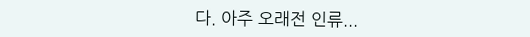다. 아주 오래전 인류...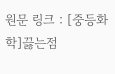원문 링크 : [중등화학]끓는점